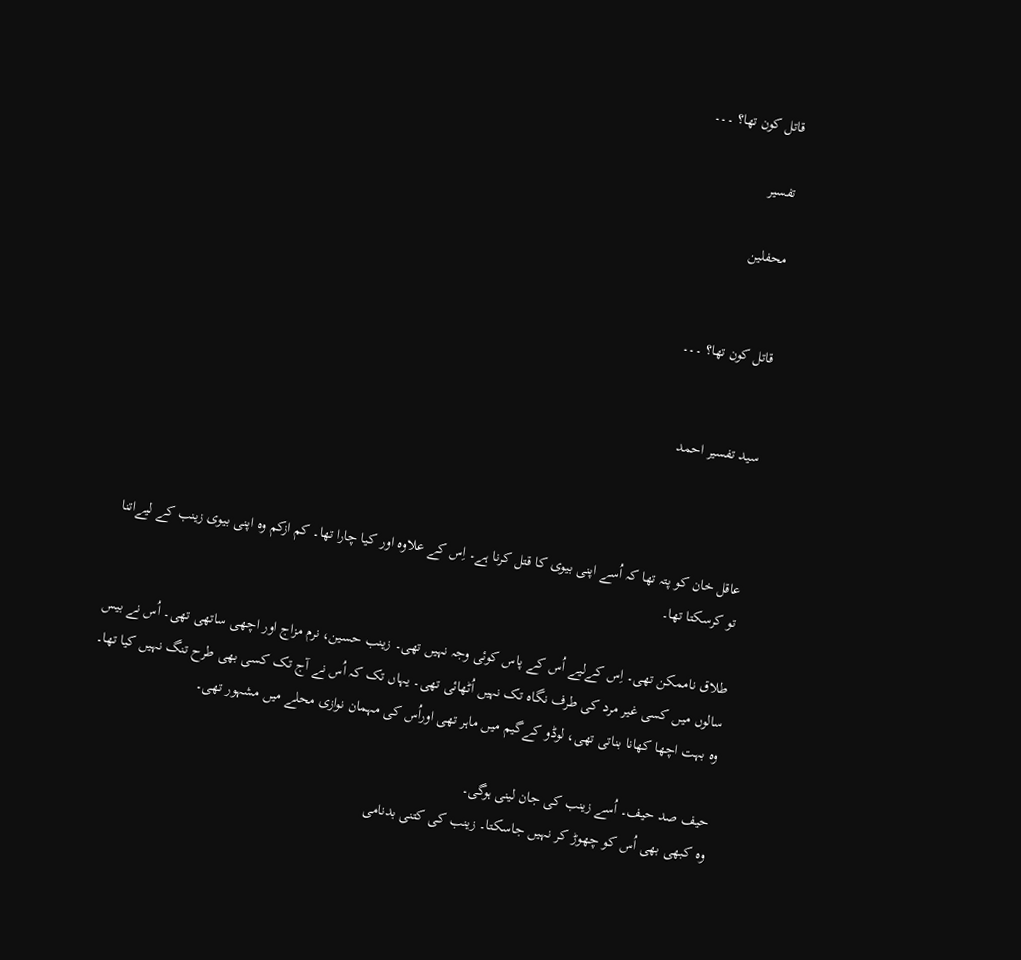قاتل کون تھا؟ ۔۔۔

تفسیر

محفلین


قاتل کون تھا؟ ۔۔۔


سید تفسیر احمد



عاقل خان کو پتہ تھا کہ اُسے اپنی بیوی کا قتل کرنا ہے۔ اِس کے علاوہ اور کیا چارا تھا۔ کم ازکم وہ اپنی بیوی زینب کے لیےاتنا تو کرسکتا تھا۔

طلاق ناممکن تھی۔ اِس کےلیے اُس کے پاس کوئی وجہ نہیں تھی۔ زینب حسین، نرم مزاج اور اچھی ساتھی تھی۔ اُس نے بیس سالوں میں کسی غیر مرد کی طرف نگاہ تک نہیں اُٹھائی تھی۔ یہاں تک کہ اُس نے آج تک کسی بھی طرح تنگ نہیں کیا تھا۔ وہ بہت اچھا کھانا بناتی تھی، لوڈو کےگیم میں ماہر تھی اوراُس کی مہمان نوازی محلے میں مشہور تھی۔

حیف صد حیف۔ اُسے زینب کی جان لینی ہوگی۔
وہ کبھی بھی اُس کو چھوڑ کر نہیں جاسکتا۔ زینب کی کتنی بدنامی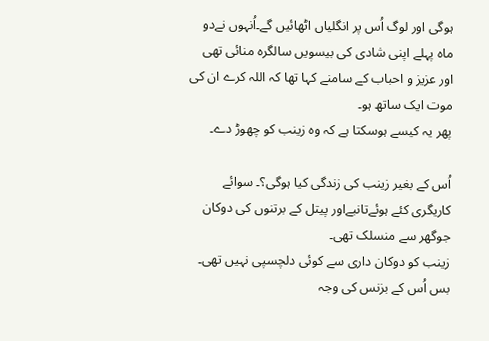ہوگی اور لوگ اُس پر انگلیاں اٹھائیں گے۔اُنہوں نےدو ماہ پہلے اپنی شادی کی بیسویں سالگرہ منائی تھی اور عزیز و احباب کے سامنے کہا تھا کہ اللہ کرے ان کی موت ایک ساتھ ہو۔
پھر یہ کیسے ہوسکتا ہے کہ وہ زینب کو چھوڑ دے۔

اُس کے بغیر زینب کی زندگی کیا ہوگی؟۔ سوائے کاریگری کئے ہوئےتانبےاور پیتل کے برتنوں کی دوکان جوگھر سے منسلک تھی۔
زینب کو دوکان داری سے کوئی دلچسپی نہیں تھی۔ بس اُس کے بزنس کی وجہ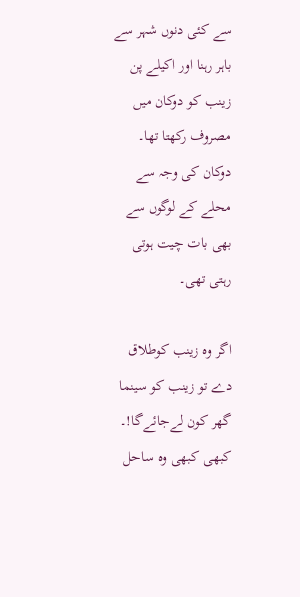سے کئی دنوں شہر سے باہر رہنا اور اکیلے پن زینب کو دوکان میں مصروف رکھتا تھا۔ دوکان کی وجہ سے محلے کے لوگوں سے بھی بات چیت ہوتی رہتی تھی۔

اگر وہ زینب کوطلاق دے تو زینب کو سینما گھر کون لےجائےگا!۔ کبھی کبھی وہ ساحل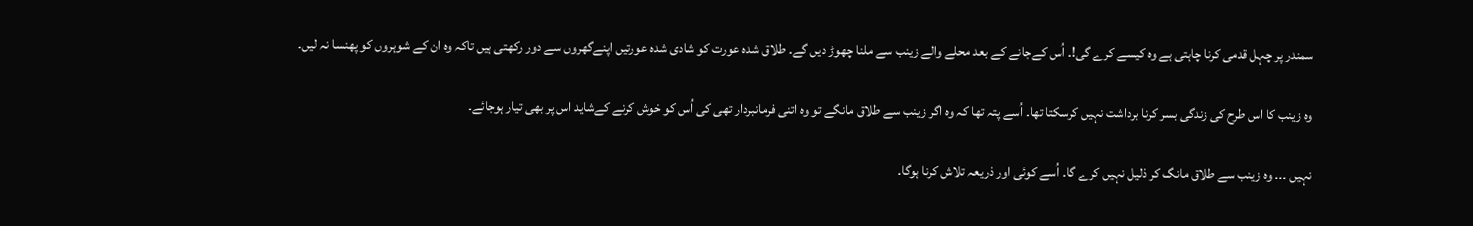سمندر پر چہل قدمی کرنا چاہتی ہے وہ کیسے کرے گی!۔ اُس کےجانے کے بعد محلے والے زینب سے ملنا چھوڑ دیں گے۔ طلاق شدہ عورت کو شادی شدہ عورتیں اپنےگھروں سے دور رکھتی ہیں تاکہ وہ ان کے شوہروں کو پھنسا نہ لیں۔

وہ زینب کا اس طرح کی زندگی بسر کرنا برداشت نہیں کرسکتا تھا۔ اُسے پتہ تھا کہ وہ اگر زینب سے طلاق مانگے تو وہ اتنی فرمانبردار تھی کی اُس کو خوش کرنے کےشاید اس پر بھی تیار ہوجائے۔

نہیں ۔۔۔ وہ زینب سے طلاق مانگ کر ذلیل نہیں کرے گا۔ اُسے کوئی اور ذریعہ تلاش کرنا ہوگا۔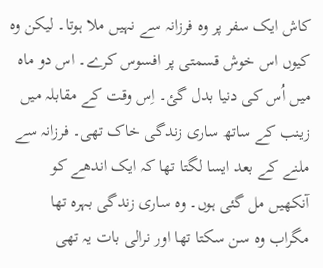کاش ایک سفر پر وہ فرزانہ سے نہیں ملا ہوتا۔ لیکن وہ کیوں اس خوش قسمتی پر افسوس کرے۔ اس دو ماہ میں اُس کی دنیا بدل گئ۔ اِس وقت کے مقابلہ میں زینب کے ساتھ ساری زندگی خاک تھی۔ فرزانہ سے ملنے کے بعد ایسا لگتا تھا کہ ایک اندھے کو آنکھیں مل گئی ہوں۔ وہ ساری زندگی بہرہ تھا مگراب وہ سن سکتا تھا اور نرالی بات یہ تھی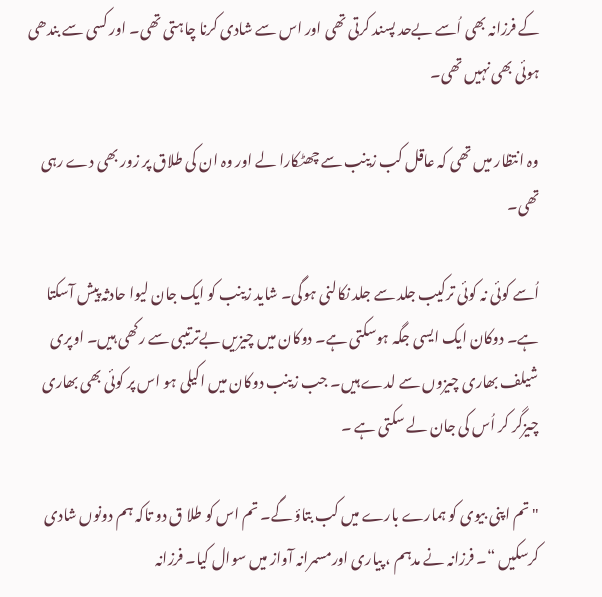کے فرزانہ بھی اُسے بےحد پسند کرتی تھی اور اس سے شادی کرنا چاہتی تھی۔ اور کسی سے بندھی ہوئی بھی نہیں تھی۔

وہ انتظار میں تھی کہ عاقل کب زینب سے چھٹکارا لے اور وہ ان کی طلاق پر زور بھی دے رہی تھی۔

اُسے کوئی نہ کوئی ترکیب جلد سے جلد نکالنی ہوگی۔ شاید زینب کو ایک جان لیوا حادثہ پیش آسکتا ہے۔ دوکان ایک ایسی جگہ ہوسکتی ہے۔ دوکان میں چیزیں بےترتیبی سے رکھی ہیں۔ اوپری شیلف بھاری چیزوں سے لدے ہیں۔ جب زینب دوکان میں اکیلی ہو اس پر کوئی بھی بھاری چیزگر کر اُس کی جان لے سکتی ہے ۔

" تم اپنی بیوی کو ہمارے بارے میں کب بتاؤ گے۔ تم اس کو طلا ق دو تاکہ ہم دونوں شادی کرسکیں “۔ فرزانہ نے مدہم ، پیاری اورمسمرانہ آواز میں سوال کیا۔ فرزانہ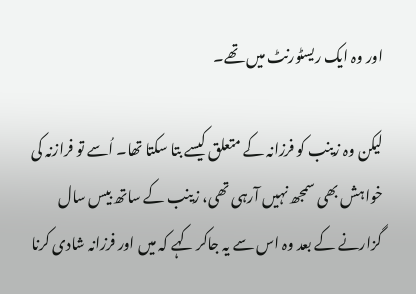اور وہ ایک ریسٹورنٹ میں تھے۔

لیکن وہ زینب کو فرزانہ کے متعلق کیسے بتا سکتا تھا۔ اُسے تو فرازنہ کی خواہش بھی سمجھ نہیں آرہی تھی، زینب کے ساتھ بیس سال گزارنے کے بعد وہ اس سے یہ جاکر کہے کہ میں اور فرزانہ شادی کرنا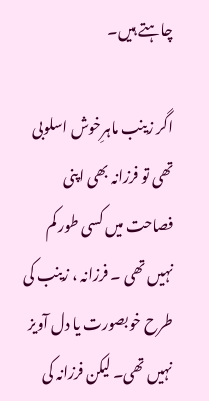چاہتے ہیں۔

اگر زینب ماہرِخوش اسلوبی تھی تو فرزانہ بھی اپنی فصاحت میں کسی طور کم نہیں تھی ۔ فرزانہ ، زینب کی طرح خوبصورت یا دل آویز نہیں تھی۔ لیکن فرزانہ کی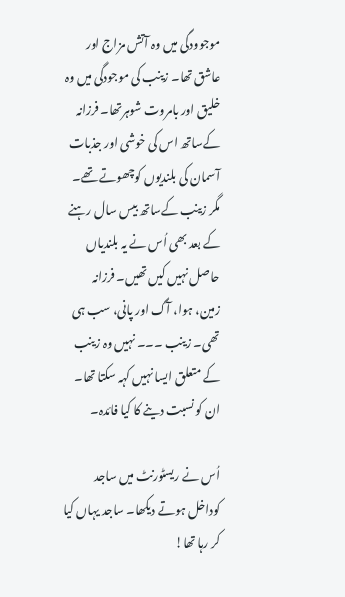موجوودگی میں وہ آتش مزاج اور عاشق تھا۔ زینب کی موجودگی میں وہ خلیق اور بامروت شوہرتھا۔ فرزانہ کےساتھ اس کی خوشی اور جذبات آسمان کی بلندیوں کوچھوتے تھے۔ مگر زینب کےساتھ بیس سال رہنے کے بعد بھی اُس نے یہ بلندیاں حاصل نہیں کیں تھیں۔ فرزانہ زمین، ہوا، آگ اور پانی، سب ہی تھی۔ زینب ۔۔۔ نہیں وہ زینب کے متعلق ایسا نہیں کہہ سکتا تھا۔ ان کو نسبت دینے کا کیا فائدہ۔

اُس نے ریسٹورنٹ میں ساجد کوداخل ہوتے دیکھا۔ ساجد یہاں کیا کر رہا تھا!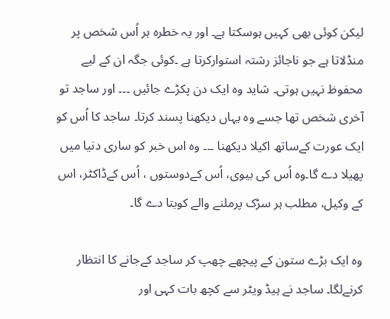لیکن کوئی بھی کہیں ہوسکتا ہے۔ اور یہ خطرہ ہر اُس شخص پر منڈلاتا ہے جو ناجائز رشتہ استوارکرتا ہے ۔کوئی جگہ ان کے لیے محفوظ نہیں ہوتی۔ شاید وہ ایک دن پکڑے جائیں ۔۔۔ اور ساجد تو آخری شخص تھا جسے وہ یہاں دیکھنا پسند کرتا۔ ساجد کا اُس کو ایک عورت کےساتھ اکیلا دیکھنا ۔۔۔ وہ اس خبر کو ساری دنیا میں پھیلا دے گا۔وہ اُس کی بیوی، اُس کےدوستوں ، اُس کےڈاکٹر، اس کے وکیل، مطلب ہر سڑک پرملنے والے کوبتا دے گا۔

وہ ایک بڑے ستون کے پیچھے چھپ کر ساجد کےجانے کا انتظار کرنےلگا۔ ساجد نے ہیڈ ویٹر سے کچھ بات کہی اور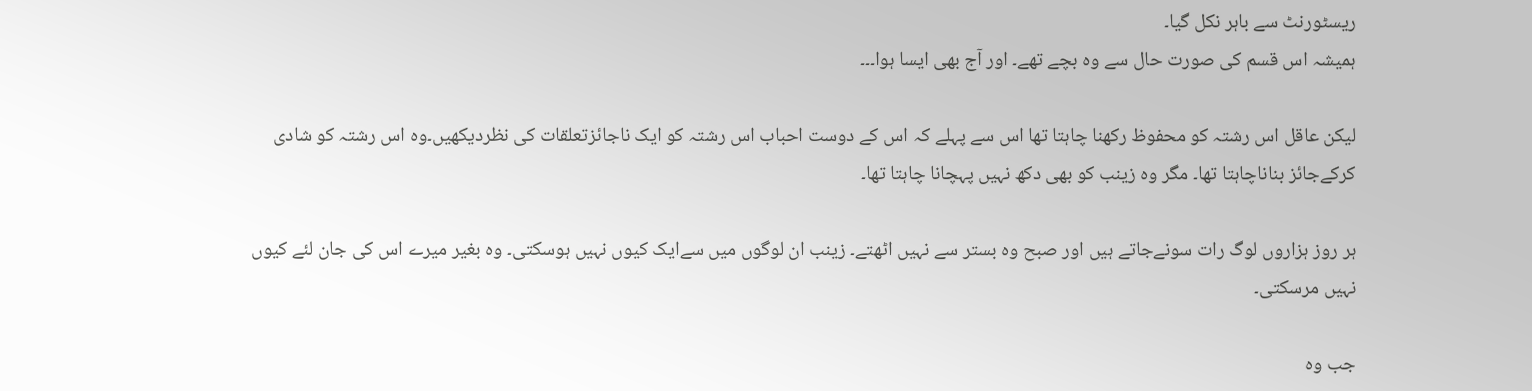ریسٹورنٹ سے باہر نکل گیا۔
ہمیشہ اس قسم کی صورت حال سے وہ بچے تھے۔ اور آج بھی ایسا ہوا۔۔۔

لیکن عاقل اس رشتہ کو محفوظ رکھنا چاہتا تھا اس سے پہلے کہ اس کے دوست احباب اس رشتہ کو ایک ناجائزتعلقات کی نظردیکھیں۔وہ اس رشتہ کو شادی کرکےجائز بناناچاہتا تھا۔ مگر وہ زینب کو بھی دکھ نہیں پہچانا چاہتا تھا۔

ہر روز ہزاروں لوگ رات سونےجاتے ہیں اور صبح وہ بستر سے نہیں اٹھتے۔ زینب ان لوگوں میں سےایک کیوں نہیں ہوسکتی۔ وہ بغیر میرے اس کی جان لئے کیوں نہیں مرسکتی۔

جب وہ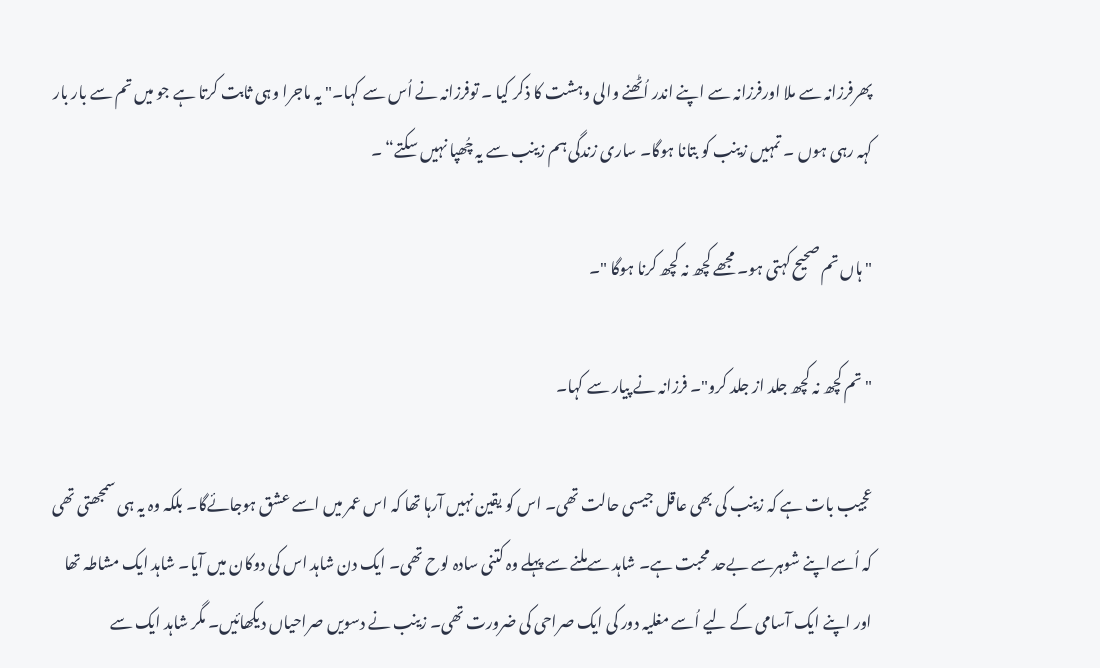پھرفرزانہ سے ملا اورفرزانہ سے اپنے اندر اُٹھنے والی وہشت کا ذکر کیا ۔ توفرزانہ نے اُس سے کہا۔" یہ ماجرا وہی ثابت کرتا ہے جو میں تم سے بار بار کہہ رہی ہوں ۔ تمہیں زینب کو بتانا ہوگا۔ ساری زندگی ہم زینب سے یہ چُھپا نہیں سکتے“ ۔

" ہاں تم صحیح کہتی ہو۔ مجھے کچھ نہ کچھ کرنا ہوگا "۔

" تم کچھ نہ کچھ جلد از جلد کرو"۔ فرزانہ نے پیار سے کہا۔

عجیب بات ہے کہ زینب کی بھی عاقل جیسی حالت تھی۔ اس کو یقین نہیں آرہا تھا کہ اس عمر میں اسے عشق ہوجائےگا۔ بلکہ وہ یہ ہی سمجھتی تھی کہ اُسےاپنے شوہرسے بےحد محبت ہے۔ شاہد سےملنے سے پہلے وہ کتنی سادہ لوح تھی۔ ایک دن شاہد اس کی دوکان میں آیا۔ شاہد ایک مشاطہ تھا اور اپنے ایک آسامی کے لیے اُسے مغلیہ دور کی ایک صراحی کی ضرورت تھی۔ زینب نے دسویں صراحیاں دیکھائیں۔ مگر شاہد ایک سے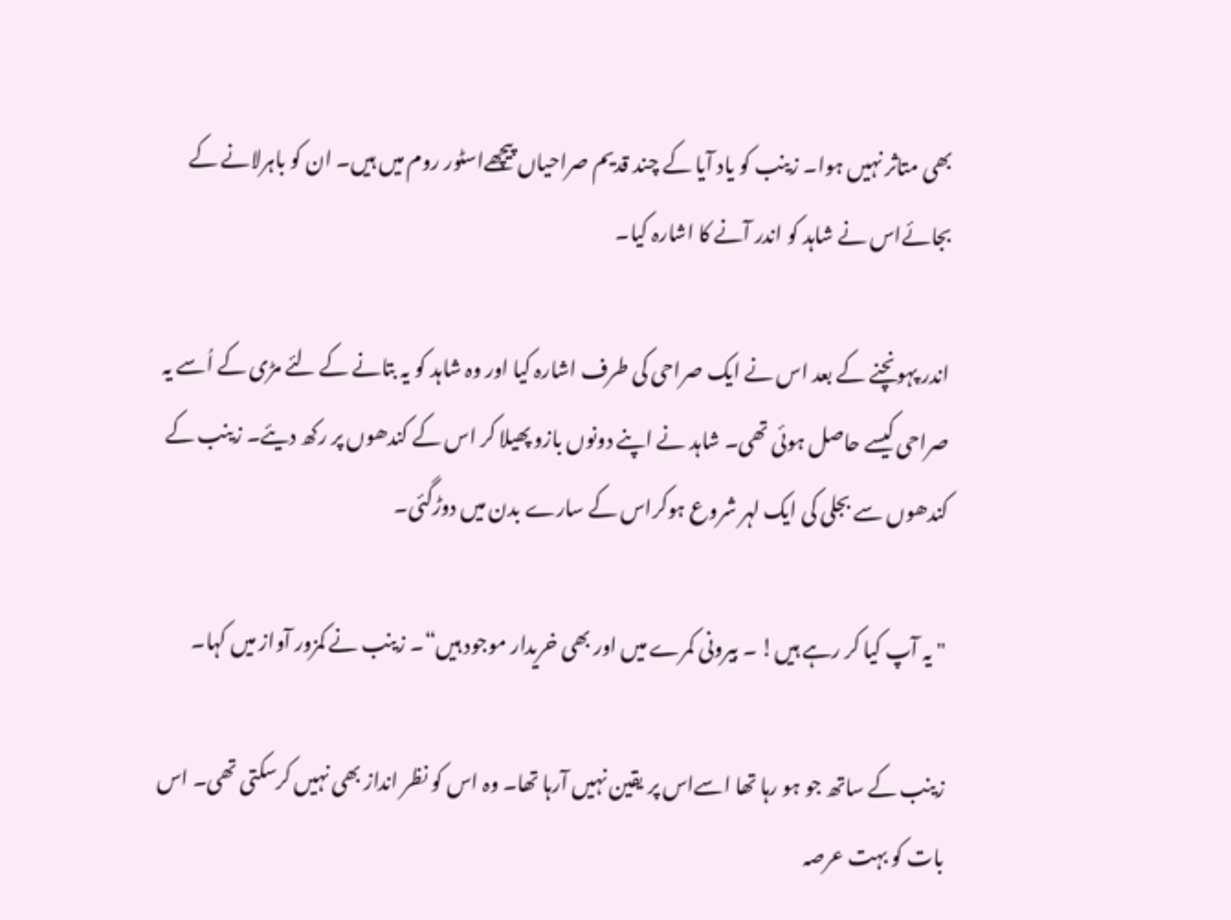بھی متاثر نہیں ہوا۔ زینب کو یاد آیا کے چند قدیم صراحیاں پیچھےاسٹور روم میں ہیں۔ ان کو باہرلانے کے بجائےاس نے شاہد کو اندر آنے کا اشارہ کیا۔

اندر پہونچنے کے بعد اس نے ایک صراحی کی طرف اشارہ کیا اور وہ شاہد کو یہ بتانے کے لئے مڑی کے اُسے یہ صراحی کیسے حاصل ہوئی تھی۔ شاہد نے اپنے دونوں بازو پھیلا کر اس کے کندھوں پر رکھ دیئے۔ زینب کے کندھوں سے بجلی کی ایک لہر شروع ہوکراس کے سارے بدن میں دوڑگئی۔

" یہ آپ کیا کر رہے ہیں! ۔ بیرونی کمرے میں اور بھی خریدار موجود ہیں“۔ زینب نے کمزور آواز میں کہا۔

زینب کے ساتھ جو ہو رہا تھا اسےاس پر یقین نہیں آرہا تھا۔ وہ اس کو نظر انداز بھی نہیں کرسکتی تھی۔ اس بات کو بہت عرصہ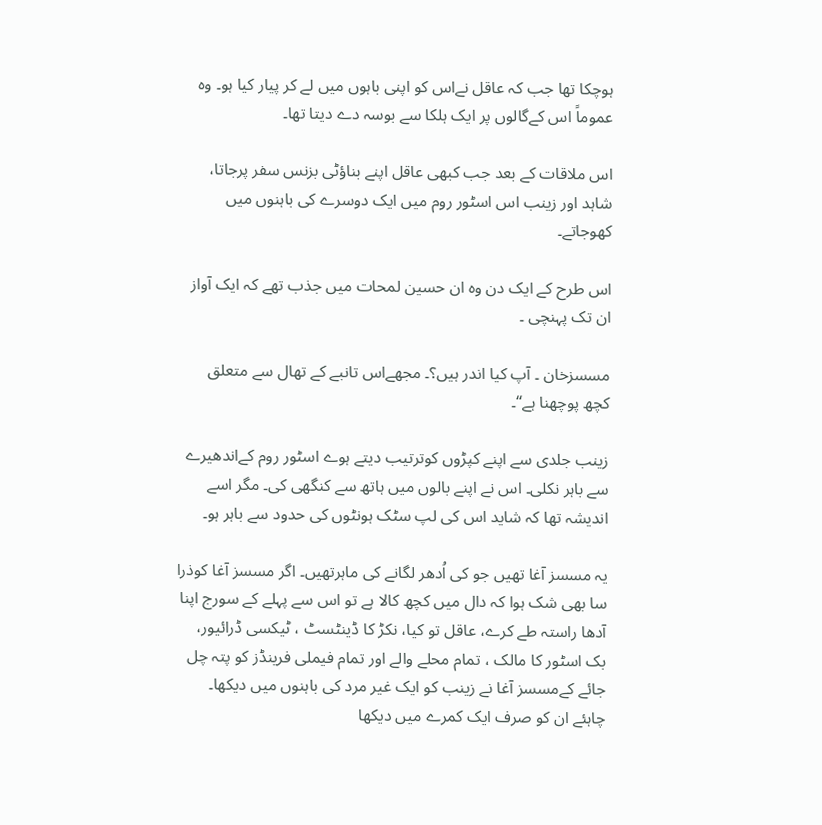ہوچکا تھا جب کہ عاقل نےاس کو اپنی باہوں میں لے کر پیار کیا ہو۔ وہ عموماً اس کےگالوں پر ایک ہلکا سے بوسہ دے دیتا تھا۔

اس ملاقات کے بعد جب کبھی عاقل اپنے بناؤٹی بزنس سفر پرجاتا، شاہد اور زینب اس اسٹور روم میں ایک دوسرے کی باہنوں میں کھوجاتے۔

اس طرح کے ایک دن وہ ان حسین لمحات میں جذب تھے کہ ایک آواز ان تک پہنچی ۔

مسسزخان ۔ آپ کیا اندر ہیں؟۔ مجھےاس تانبے کے تھال سے متعلق کچھ پوچھنا ہے“۔

زینب جلدی سے اپنے کپڑوں کوترتیب دیتے ہوے اسٹور روم کےاندھیرے سے باہر نکلی۔ اس نے اپنے بالوں میں ہاتھ سے کنگھی کی۔ مگر اسے اندیشہ تھا کہ شاید اس کی لپ سٹک ہونٹوں کی حدود سے باہر ہو۔

یہ مسسز آغا تھیں جو کی اُدھر لگانے کی ماہرتھیں۔ اگر مسسز آغا کوذرا سا بھی شک ہوا کہ دال میں کچھ کالا ہے تو اس سے پہلے کے سورج اپنا آدھا راستہ طے کرے، عاقل تو کیا، نکڑ کا ڈینٹسٹ ، ٹیکسی ڈرائیور، بک اسٹور کا مالک ، تمام محلے والے اور تمام فیملی فرینڈز کو پتہ چل جائے کےمسسز آغا نے زینب کو ایک غیر مرد کی باہنوں میں دیکھا۔ چاہئے ان کو صرف ایک کمرے میں دیکھا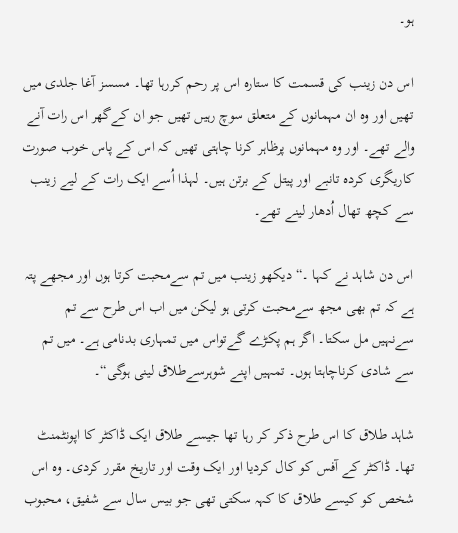ہو۔

اس دن زینب کی قسمت کا ستارہ اس پر رحم کررہا تھا۔ مسسز آغا جلدی میں تھیں اور وہ ان مہمانوں کے متعلق سوچ رہیں تھیں جو ان کےگھر اس رات آنے والے تھے۔ اور وہ مہمانوں پرظاہر کرنا چاہتی تھیں کہ اس کے پاس خوب صورت کاریگری کردہ تانبے اور پیتل کے برتن ہیں۔ لہذا اُسے ایک رات کے لیے زینب سے کچھ تھال اُدھار لینے تھے۔

اس دن شاہد نے کہا ۔“ دیکھو زینب میں تم سےمحبت کرتا ہوں اور مجھے پتہ ہے کہ تم بھی مجھ سےمحبت کرتی ہو لیکن میں اب اس طرح سے تم سےنہیں مل سکتا۔ اگر ہم پکڑے گےتواس میں تمہاری بدنامی ہے۔ میں تم سے شادی کرناچاہتا ہوں۔ تمہیں اپنے شوہرسےطلاق لینی ہوگی“۔

شاہد طلاق کا اس طرح ذکر کر رہا تھا جیسے طلاق ایک ڈاکٹر کا اپونٹمنٹ تھا۔ ڈاکٹر کے آفس کو کال کردیا اور ایک وقت اور تاریخ مقرر کردی۔ وہ اس شخص کو کیسے طلاق کا کہہ سکتی تھی جو بیس سال سے شفیق، محبوب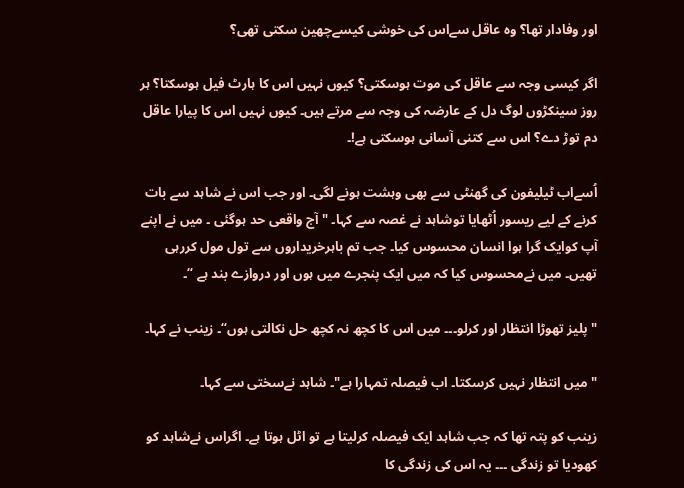اور وفادار تھا؟ وہ عاقل سےاس کی خوشی کیسےچھین سکتی تھی؟

اگر کیسی وجہ سے عاقل کی موت ہوسکتی؟ کیوں نہیں اس کا ہارٹ فیل ہوسکتا؟ ہر روز سینکڑوں لوگ دل کے عارضہ کی وجہ سے مرتے ہیں۔ کیوں نہیں اس کا پیارا عاقل دم توڑ دے؟ اس سے کتنی آسانی ہوسکتی ہے!۔

اُسےاب ٹیلیفون کی گھنٹی سے بھی وہشت ہونے لگی۔ اور جب اس نے شاہد سے بات کرنے کے لیے ریسور اُٹھایا توشاہد نے غصہ سے کہا۔ " آج واقعی حد ہوگئی ۔ میں نے اپنے آپ کوایک گرا ہوا انسان محسوس کیا۔ جب تم باہرخریداروں سے تول مول کررہی تھیں۔ میں نےمحسوس کیا کہ میں ایک پنجرے میں ہوں اور دروازے بند ہے “۔

" پلیز تھوڑا انتظار اور کرلو۔۔۔ میں اس کا کچھ نہ کچھ حل نکالتی ہوں“۔ زینب نے کہا۔

" میں انتظار نہیں کرسکتا۔ اب فیصلہ تمہارا ہے"۔ شاہد نےسختی سے کہا۔

زینب کو پتہ تھا کہ جب شاہد ایک فیصلہ کرلیتا ہے تو اٹل ہوتا ہے۔ اگراس نےشاہد کو کھودیا تو زندگی ۔۔۔ یہ اس کی زندگی کا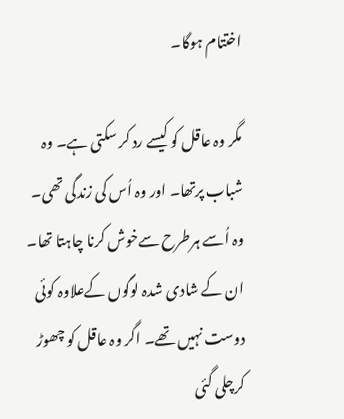اختتام ہوگا۔

مگر وہ عاقل کو کیسے رد کر سکتی ہے۔ وہ شباب پرتھا۔ اور وہ اُس کی زندگی تھی۔ وہ اُسے ہرطرح سےخوش کرنا چاہتا تھا۔ ان کے شادی شدہ لوگوں کےعلاوہ کوئی دوست نہیں تھے۔ اگر وہ عاقل کو چھوڑ کرچلی گئی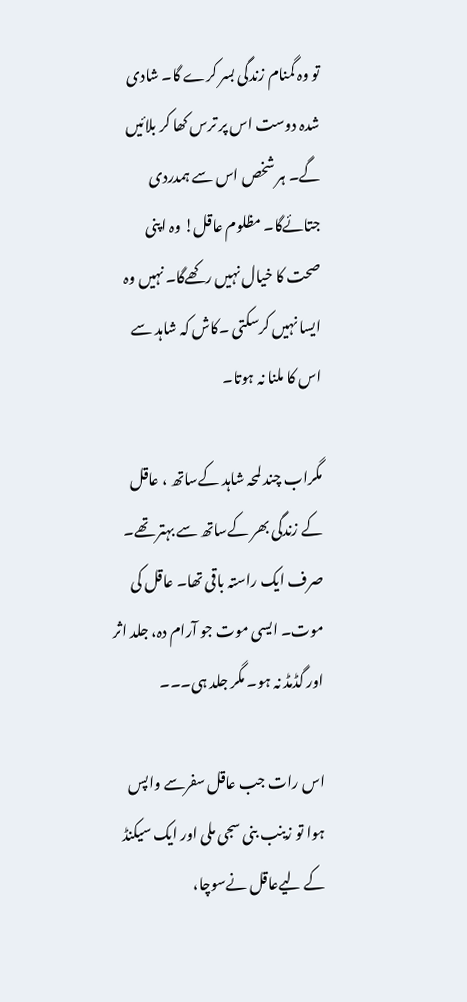تو وہ گمنام زندگی بسر کرے گا۔ شادی شدہ دوست اس پر ترس کھا کر بلائیں گے۔ ہر شخص اس سے ہمدردی جتائےگا۔ مظلوم عاقل! وہ اپنی صحت کا خیال نہیں رکھےگا۔ نہیں وہ ایسا نہیں کرسکتی ۔کاش کہ شاہد سے اس کا ملنا نہ ہوتا۔

مگراب چند لمحہ شاہد کےساتھ ، عاقل کے زندگی بھر کےساتھ سے بہتر تھے۔ صرف ایک راستہ باقی تھا۔ عاقل کی موت۔ ایسی موت جو آرام دہ، جلد اثر اور گڈمڈ نہ ہو۔ مگر جلد ہی۔۔۔

اس رات جب عاقل سفرسے واپس ہوا تو زینب بنی سجی ملی اور ایک سیکنڈ کے لیےعاقل نےسوچا،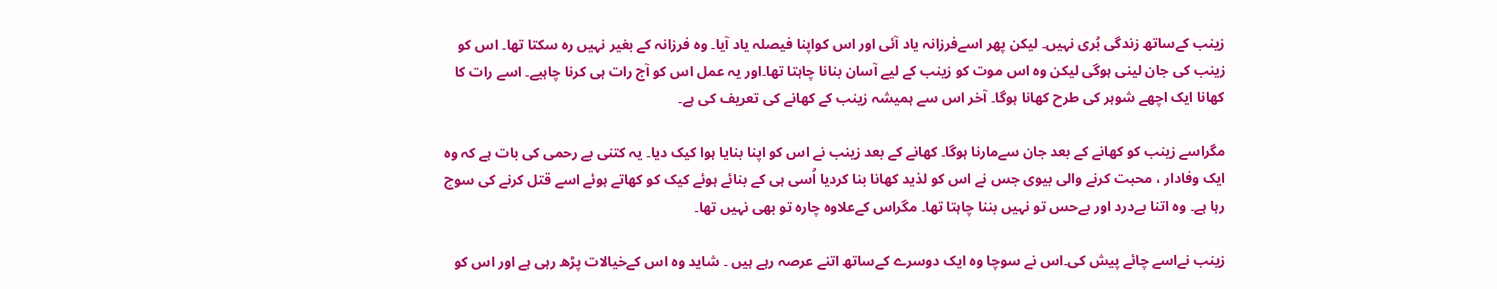زینب کےساتھ زندگی بُری نہیں۔ لیکن پھر اسےفرزانہ یاد آئی اور اس کواپنا فیصلہ یاد آیا۔ وہ فرزانہ کے بغیر نہیں رہ سکتا تھا۔ اس کو زینب کی جان لینی ہوگی لیکن وہ اس موت کو زینب کے لیے آسان بنانا چاہتا تھا۔اور یہ عمل اس کو آج رات ہی کرنا چاہیے۔ اسے رات کا کھانا ایک اچھے شوہر کی طرح کھانا ہوگا۔ آخر اس سے ہمیشہ زینب کے کھانے کی تعریف کی ہے۔

مگراسے زینب کو کھانے کے بعد جان سےمارنا ہوگا۔ کھانے کے بعد زینب نے اس کو اپنا بنایا ہوا کیک دیا۔ یہ کتنی بے رحمی کی بات ہے کہ وہ ایک وفادار ، محبت کرنے والی بیوی جس نے اس کو لذید کھانا بنا کردیا اُسی ہی کے بنائے ہوئے کیک کو کھاتے ہوئے اسے قتل کرنے کی سوچ رہا ہے۔ وہ اتنا بےدرد اور بےحس تو نہیں بننا چاہتا تھا۔ مگراس کےعلاوہ چارہ تو بھی نہیں تھا۔

زینب نےاسے چائے پیش کی۔اس نے سوچا وہ ایک دوسرے کےساتھ اتنے عرصہ رہے ہیں ۔ شاید وہ اس کےخیالات پڑھ رہی ہے اور اس کو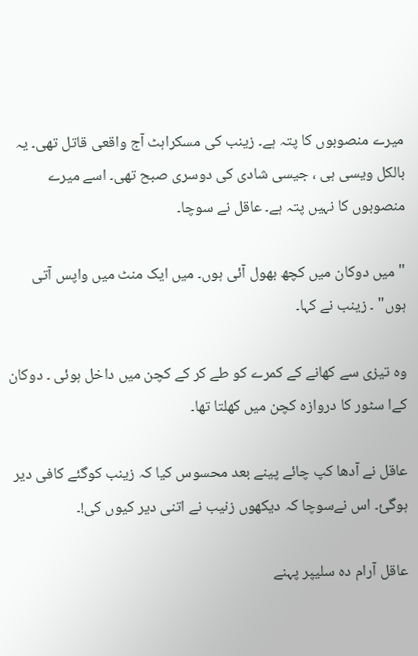میرے منصوبوں کا پتہ ہے۔ زینب کی مسکراہٹ آج واقعی قاتل تھی۔ یہ بالکل ویسی ہی ، جیسی شادی کی دوسری صبح تھی۔ اسے میرے منصوبوں کا نہیں پتہ ہے۔ عاقل نے سوچا۔

" میں دوکان میں کچھ بھول آئی ہوں۔ میں ایک منٹ میں واپس آتی ہوں" ۔ زینب نے کہا۔

وہ تیزی سے کھانے کے کمرے کو طے کر کے کچن میں داخل ہوئی ۔ دوکان کےا سٹور کا دروازہ کچن میں کھلتا تھا۔

عاقل نے آدھا کپ چائے پینے بعد محسوس کیا کہ زینب کوگئے کافی دیر ہوگئ۔ اس نےسوچا کہ دیکھوں زنیب نے اتنی دیر کیوں کی!۔

عاقل آرام دہ سلیپر پہنے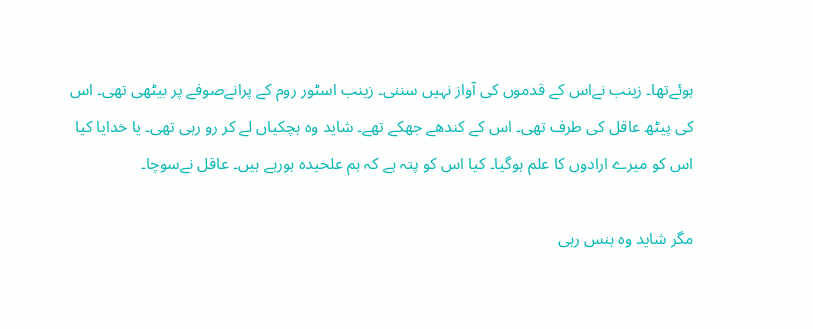ہوئےتھا۔ زینب نےاس کے قدموں کی آواز نہیں سننی۔ زینب اسٹور روم کے پرانےصوفے پر بیٹھی تھی۔ اس کی پیٹھ عاقل کی طرف تھی۔ اس کے کندھے جھکے تھے۔ شاید وہ ہچکیاں لے کر رو رہی تھی۔ یا خدایا کیا اس کو میرے ارادوں کا علم ہوگیا۔ کیا اس کو پتہ ہے کہ ہم علحیدہ ہورہے ہیں۔ عاقل نےسوچا۔

مگر شاید وہ ہنس رہی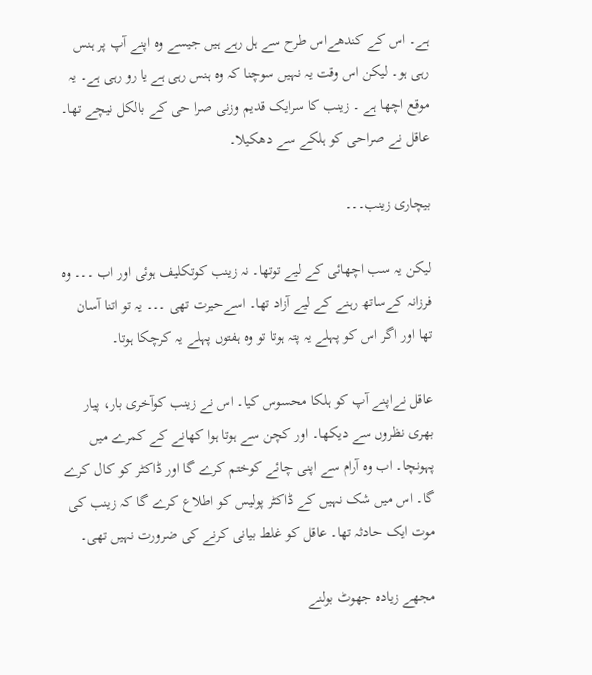ہے۔ اس کے کندھےاس طرح سے ہل رہے ہیں جیسے وہ اپنے آپ پر ہنس رہی ہو۔ لیکن اس وقت یہ نہیں سوچنا کہ وہ ہنس رہی ہے یا رو رہی ہے۔ یہ موقع اچھا ہے ۔ زینب کا سرایک قدیم وزنی صرا حی کے بالکل نیچے تھا۔ عاقل نے صراحی کو ہلکے سے دھکیلا۔

بیچاری زینب۔۔۔

لیکن یہ سب اچھائی کے لیے توتھا۔ نہ زینب کوتکلیف ہوئی اور اب ۔۔۔ وہ فرزانہ کےساتھ رہنے کے لیے آزاد تھا۔ اسےحیرت تھی ۔۔۔ یہ تو اتنا آسان تھا اور اگر اس کو پہلے یہ پتہ ہوتا تو وہ ہفتوں پہلے یہ کرچکا ہوتا۔

عاقل نےاپنے آپ کو ہلکا محسوس کیا۔ اس نے زینب کوآخری بار، پیار بھری نظروں سے دیکھا۔ اور کچن سے ہوتا ہوا کھانے کے کمرے میں پہونچا۔ اب وہ آرام سے اپنی چائے کوختم کرے گا اور ڈاکٹر کو کال کرے گا۔ اس میں شک نہیں کے ڈاکٹر پولیس کو اطلاع کرے گا کہ زینب کی موت ایک حادثہ تھا۔ عاقل کو غلط بیانی کرنے کی ضرورت نہیں تھی۔

مجھے زیادہ جھوٹ بولنے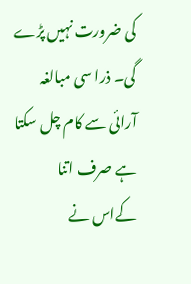کی ضرورت نہیں پڑے گی۔ ذرا سی مبالغہ آرائی سے کام چل سکتا ہے صرف اتنا کےاس نے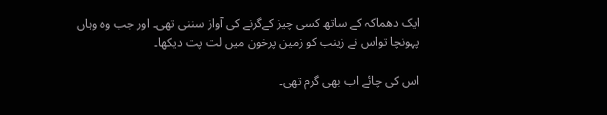ایک دھماکہ کے ساتھ کسی چیز کےگرنے کی آواز سننی تھی۔ اور جب وہ وہاں پہونچا تواس نے زینب کو زمین پرخون میں لت پت دیکھا۔

اس کی چائے اب بھی گرم تھی۔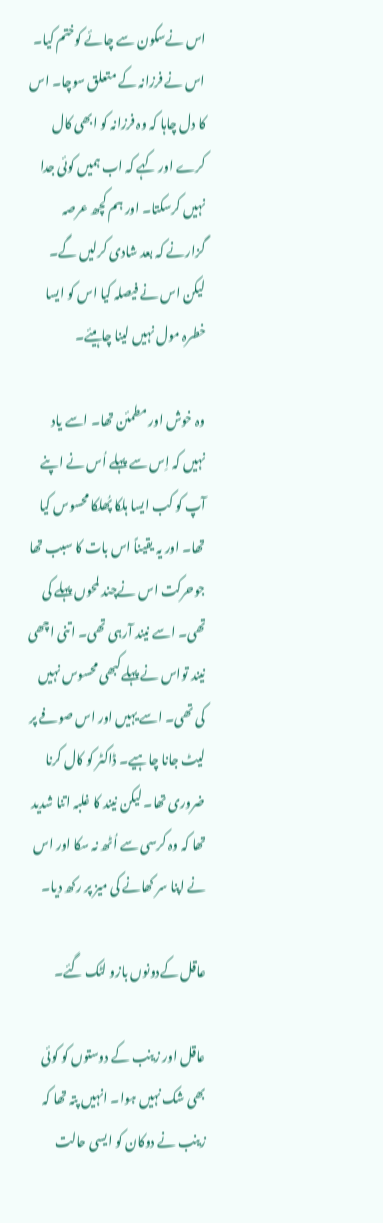اس نےسکون سے چائے کوختم کیا۔ اس نے فرزانہ کے متعلق سوچا۔ اس کا دل چاہا کہ وہ فرزانہ کو ابھی کال کرے اور کہے کہ اب ہمیں کوئی جدا نہیں کرسکتا۔ اور ہم کچھ عرصہ گزارنے کہ بعد شادی کرلیں گے۔ لیکن اس نے فیصلہ کیا اس کو ایسا خطرہ مول نہیں لینا چاہیئے۔

وہ خوش اور مطمئن تھا۔ اسے یاد نہیں کہ اِس سے پہلے اُس نے اپنے آپ کو کب ایسا ہلکا پُھلکا محسوس کیا تھا۔ اور یہ یقیناً اس بات کا سبب تھا جوحرکت اس نےچند لمحوں پہلے کی تھی۔ اسے نیند آرہی تھی۔ اتنی اچھی نیند تواس نے پہلےکبھی محسوس نہیں کی تھی۔ اسے یہیں اور اس صوفے پر لیٹ جانا چاہیے۔ ڈاکٹر کو کال کرنا ضروری تھا۔ لیکن نیند کا غلبہ اتنا شدید تھا کہ وہ کرسی سے اُٹھ نہ سکا اور اس نے اپنا سر کھانے کی میز پر رکھ دیا۔

عاقل کےدونوں بازو لٹک گئے۔

عاقل اور زینب کے دوستوں کو کوئی بھی شک نہیں ہوا۔ انہیں پتہ تھا کہ زینب نے دوکان کو ایسی حالت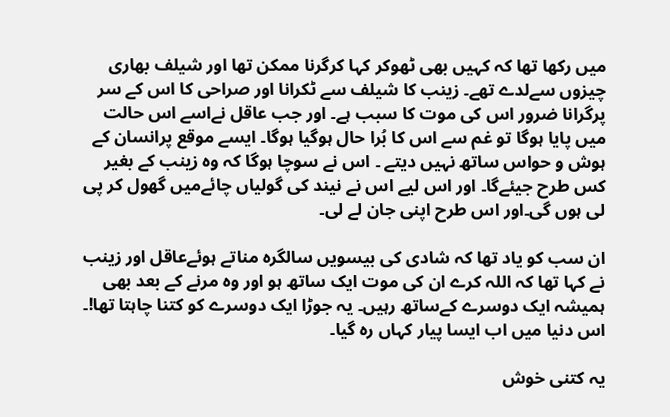میں رکھا تھا کہ کہیں بھی ٹھوکر کہا کرگرنا ممکن تھا اور شیلف بھاری چیزوں سےلدے تھے۔ زینب کا شیلف سے ٹکرانا اور صراحی کا اس کے سر پرگرانا ضرور اس کی موت کا سبب ہے۔ اور جب عاقل نےاسے اس حالت میں پایا ہوگا تو غم سے اس کا بُرا حال ہوگیا ہوگا۔ ایسے موقع پرانسان کے ہوش و حواس ساتھ نہیں دیتے ۔ اس نے سوچا ہوگا کہ وہ زینب کے بغیر کس طرح جیئےگا۔ اور اس لیے اس نے نیند کی گولیاں چائےمیں گھول کر پی لی ہوں گی۔اور اس طرح اپنی جان لے لی۔

ان سب کو یاد تھا کہ شادی کی بیسویں سالگرہ مناتے ہوئےعاقل اور زینب نے کہا تھا کہ اللہ کرے ان کی موت ایک ساتھ ہو اور وہ مرنے کے بعد بھی ہمیشہ ایک دوسرے کےساتھ رہیں۔ یہ جوڑا ایک دوسرے کو کتنا چاہتا تھا!۔
اس دنیا میں اب ایسا پیار کہاں رہ گیا۔

یہ کتنی خوش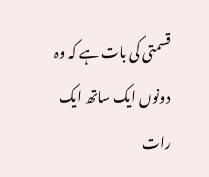قسمتی کی بات ہے کہ وہ دونوں ایک ساتھ ایک رات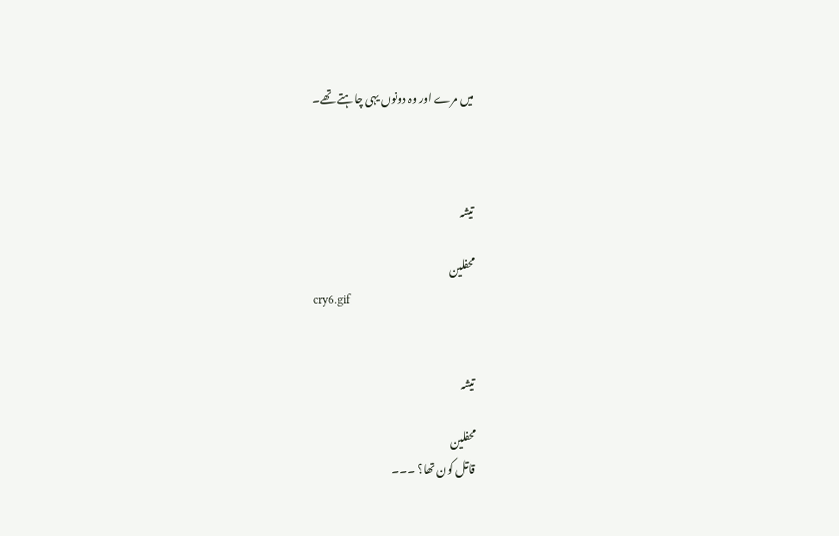میں مرے اور وہ دونوں یہی چاہتے تھے۔



تیشہ

محفلین
cry6.gif


تیشہ

محفلین
قاتل کون تھا؟ ۔۔۔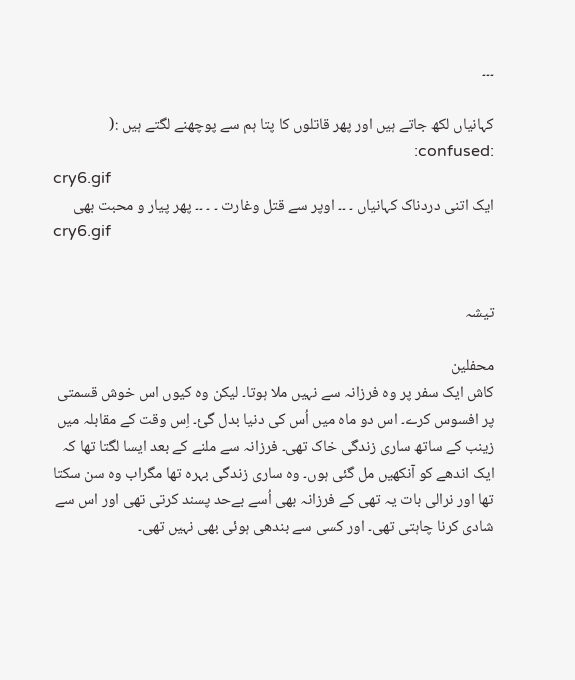۔۔۔

کہانیاں لکھ جاتے ہیں اور پھر قاتلوں کا پتا ہم سے پوچھنے لگتے ہیں :( :confused:
cry6.gif
ایک اتنی دردناک کہانیاں ۔ ۔۔ اوپر سے قتل وغارت ۔ ۔ ۔۔ پھر پیار و محبت بھی
cry6.gif


تیشہ

محفلین
کاش ایک سفر پر وہ فرزانہ سے نہیں ملا ہوتا۔ لیکن وہ کیوں اس خوش قسمتی پر افسوس کرے۔ اس دو ماہ میں اُس کی دنیا بدل گئ۔ اِس وقت کے مقابلہ میں زینب کے ساتھ ساری زندگی خاک تھی۔ فرزانہ سے ملنے کے بعد ایسا لگتا تھا کہ ایک اندھے کو آنکھیں مل گئی ہوں۔ وہ ساری زندگی بہرہ تھا مگراب وہ سن سکتا تھا اور نرالی بات یہ تھی کے فرزانہ بھی اُسے بےحد پسند کرتی تھی اور اس سے شادی کرنا چاہتی تھی۔ اور کسی سے بندھی ہوئی بھی نہیں تھی۔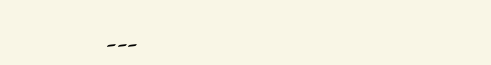۔۔۔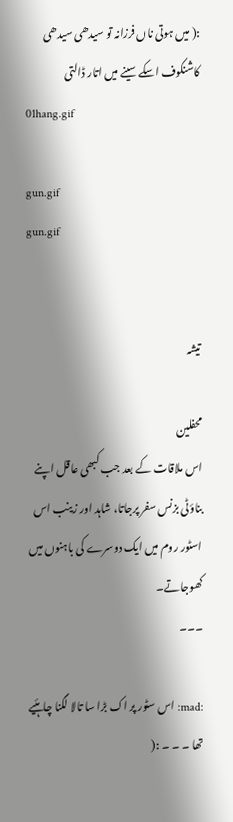:( میں ہوتی ناں فرزانہ تو سیدھی سیدھی کاشنکوف اسکے سینے میں اتار ڈالتی
01hang.gif

gun.gif
gun.gif


تیشہ

محفلین
اس ملاقات کے بعد جب کبھی عاقل اپنے بناؤٹی بزنس سفر پرجاتا، شاہد اور زینب اس اسٹور روم میں ایک دوسرے کی باہنوں میں کھوجاتے۔
۔۔۔

:mad: اس سٹور پر اک بڑا سا تالا لگنا چاہئیے تھا ۔ ۔ ۔ :(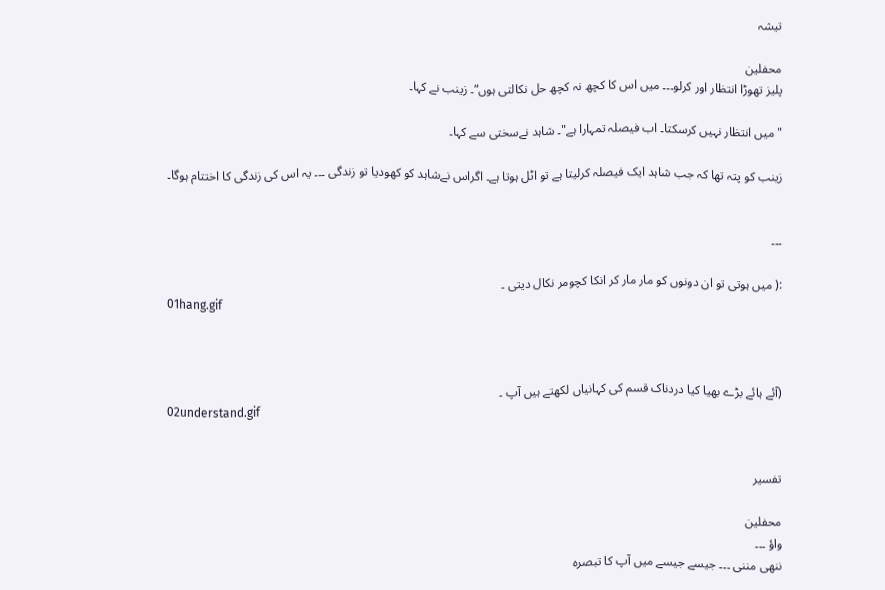تیشہ

محفلین
پلیز تھوڑا انتظار اور کرلو۔۔۔ میں اس کا کچھ نہ کچھ حل نکالتی ہوں“۔ زینب نے کہا۔

" میں انتظار نہیں کرسکتا۔ اب فیصلہ تمہارا ہے"۔ شاہد نےسختی سے کہا۔

زینب کو پتہ تھا کہ جب شاہد ایک فیصلہ کرلیتا ہے تو اٹل ہوتا ہے۔ اگراس نےشاہد کو کھودیا تو زندگی ۔۔۔ یہ اس کی زندگی کا اختتام ہوگا۔


۔۔۔

:( میں ہوتی تو ان دونوں کو مار مار کر انکا کچومر نکال دیتی ۔
01hang.gif



(آئے ہائے بڑے بھیا کیا دردناک قسم کی کہانیاں لکھتے ہیں آپ ۔
02understand.gif


تفسیر

محفلین
واؤ ۔۔۔
ننھی مننی ۔۔۔ جیسے جیسے میں آپ کا تبصرہ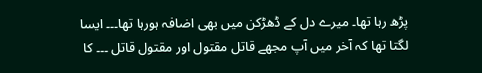پڑھ رہا تھا۔ میرے دل کے ڈھڑکن میں بھی اضافہ ہورہا تھا۔۔۔ ایسا لگتا تھا کہ آخر میں آپ مجھے قاتل مقتول اور مقتول قاتل ۔۔۔ کا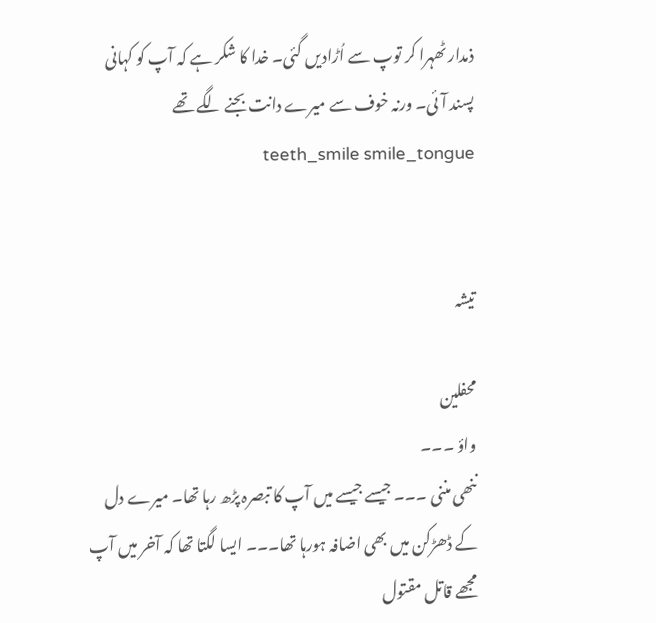ذمدار ٹھہرا کر توپ سے اُڑادیں گئی۔ خدا کا شکر ہے کہ آپ کو کہانی پسند آئی۔ ورنہ خوف سے میرے دانت بجنے لگے تھے teeth_smile smile_tongue


تیشہ

محفلین
واؤ ۔۔۔
ننھی مننی ۔۔۔ جیسے جیسے میں آپ کا تبصرہ پڑھ رہا تھا۔ میرے دل کے ڈھڑکن میں بھی اضافہ ہورہا تھا۔۔۔ ایسا لگتا تھا کہ آخر میں آپ مجھے قاتل مقتول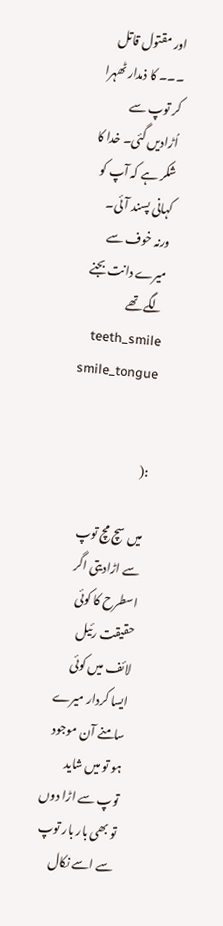اور مقتول قاتل ۔۔۔ کا ذمدار ٹھہرا کر توپ سے اُڑادیں گئی۔ خدا کا شکر ہے کہ آپ کو کہانی پسند آئی۔ ورنہ خوف سے میرے دانت بجنے لگے تھے teeth_smile smile_tongue


:(

میں سچ مچ توپ سے اڑادیتی اگر اسطرح کا کوئی حقیقت رئیل لائف میں کوئی ایسا کردار میرے سامنے آن موجود ہو تو میں شاید توپ سے اڑا دوں تو بھی بار بار توپ سے اسے نکال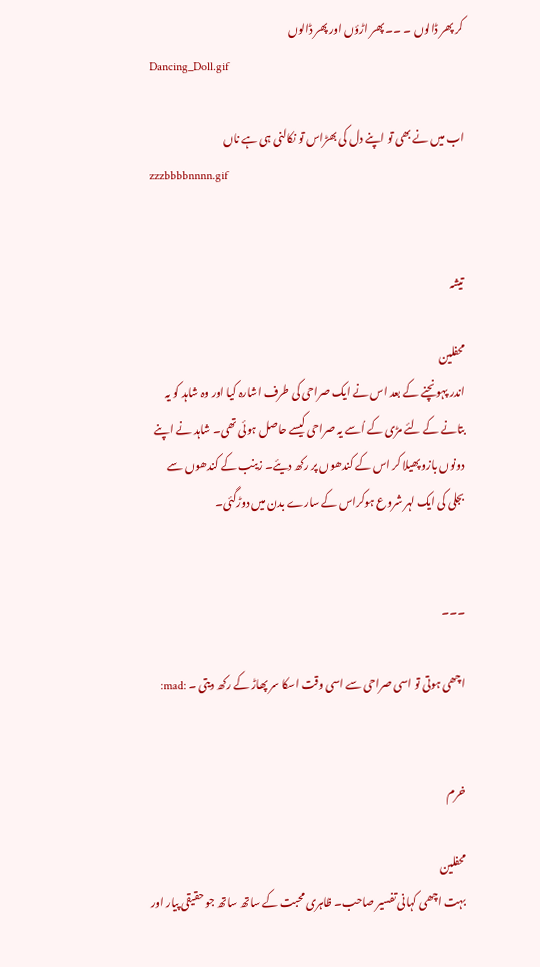کر پھر ڈالوں ۔ ۔۔ پھر اڑؤں اور پھر ڈالوں
Dancing_Doll.gif

اب میں نے بھی تو اپنے دل کی بھڑاس تو نکالنی ہی ہے ناں
zzzbbbbnnnn.gif


تیشہ

محفلین
اندر پہونچنے کے بعد اس نے ایک صراحی کی طرف اشارہ کیا اور وہ شاہد کو یہ بتانے کے لئے مڑی کے اُسے یہ صراحی کیسے حاصل ہوئی تھی۔ شاہد نے اپنے دونوں بازو پھیلا کر اس کے کندھوں پر رکھ دیئے۔ زینب کے کندھوں سے بجلی کی ایک لہر شروع ہوکراس کے سارے بدن میں دوڑگئی۔


۔۔۔

اچھی ہوتی تو اسی صراحی سے اسی وقت اسکا سر پھاڑ کے رکھ دیتی ۔ :mad:


خرم

محفلین
بہت اچھی کہانی تفسیر صاحب۔ ظاہری محبت کے ساتھ ساتھ جو حقیقی پیار اور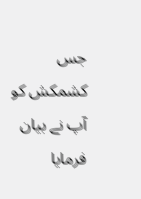جس کشمکش کو آپ نے بیان فرمایا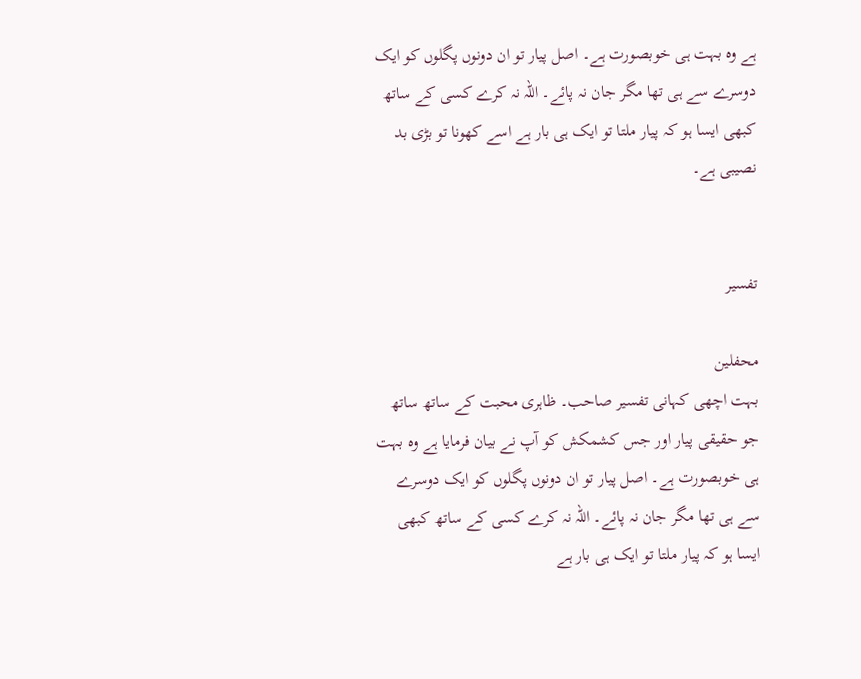ہے وہ بہت ہی خوبصورت ہے۔ اصل پیار تو ان دونوں پگلوں کو ایک دوسرے سے ہی تھا مگر جان نہ پائے۔ اللہ نہ کرے کسی کے ساتھ کبھی ایسا ہو کہ پیار ملتا تو ایک ہی بار ہے اسے کھونا تو بڑی بد نصیبی ہے۔


تفسیر

محفلین
بہت اچھی کہانی تفسیر صاحب۔ ظاہری محبت کے ساتھ ساتھ جو حقیقی پیار اور جس کشمکش کو آپ نے بیان فرمایا ہے وہ بہت ہی خوبصورت ہے۔ اصل پیار تو ان دونوں پگلوں کو ایک دوسرے سے ہی تھا مگر جان نہ پائے۔ اللہ نہ کرے کسی کے ساتھ کبھی ایسا ہو کہ پیار ملتا تو ایک ہی بار ہے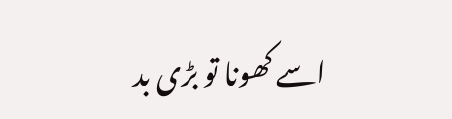اسے کھونا تو بڑی بد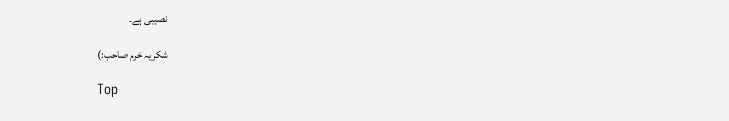نصیبی ہے۔

شکریہ خرم صاحب:)

Top